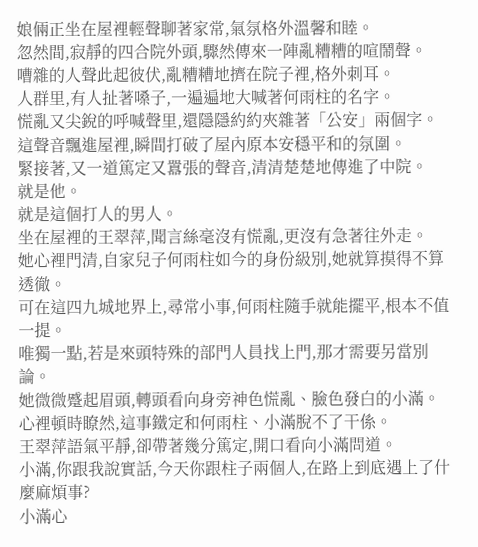娘倆正坐在屋裡輕聲聊著家常,氣氛格外溫馨和睦。
忽然間,寂靜的四合院外頭,驟然傳來一陣亂糟糟的喧鬧聲。
嘈雜的人聲此起彼伏,亂糟糟地擠在院子裡,格外刺耳。
人群里,有人扯著嗓子,一遍遍地大喊著何雨柱的名字。
慌亂又尖銳的呼喊聲里,還隱隱約約夾雜著「公安」兩個字。
這聲音飄進屋裡,瞬間打破了屋內原本安穩平和的氛圍。
緊接著,又一道篤定又囂張的聲音,清清楚楚地傳進了中院。
就是他。
就是這個打人的男人。
坐在屋裡的王翠萍,聞言絲毫沒有慌亂,更沒有急著往外走。
她心裡門清,自家兒子何雨柱如今的身份級別,她就算摸得不算透徹。
可在這四九城地界上,尋常小事,何雨柱隨手就能擺平,根本不值一提。
唯獨一點,若是來頭特殊的部門人員找上門,那才需要另當別論。
她微微蹙起眉頭,轉頭看向身旁神色慌亂、臉色發白的小滿。
心裡頓時瞭然,這事鐵定和何雨柱、小滿脫不了干係。
王翠萍語氣平靜,卻帶著幾分篤定,開口看向小滿問道。
小滿,你跟我說實話,今天你跟柱子兩個人,在路上到底遇上了什麼麻煩事?
小滿心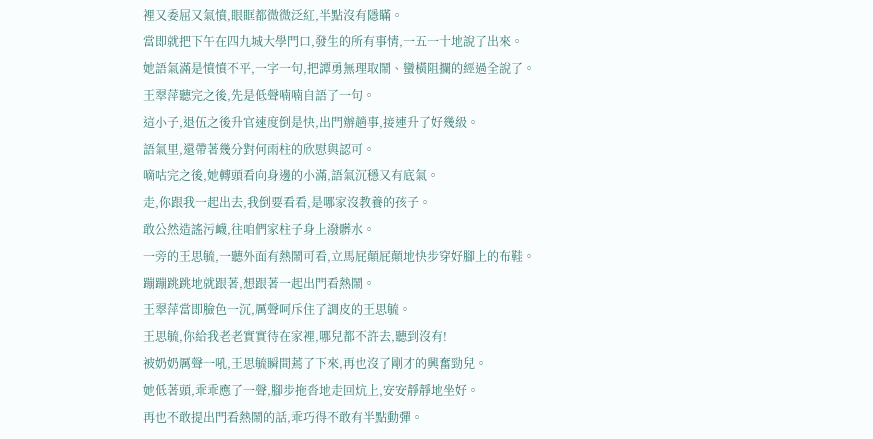裡又委屈又氣憤,眼眶都微微泛紅,半點沒有隱瞞。
當即就把下午在四九城大學門口,發生的所有事情,一五一十地說了出來。
她語氣滿是憤憤不平,一字一句,把譚勇無理取鬧、蠻橫阻攔的經過全說了。
王翠萍聽完之後,先是低聲喃喃自語了一句。
這小子,退伍之後升官速度倒是快,出門辦趟事,接連升了好幾級。
語氣里,還帶著幾分對何雨柱的欣慰與認可。
嘀咕完之後,她轉頭看向身邊的小滿,語氣沉穩又有底氣。
走,你跟我一起出去,我倒要看看,是哪家沒教養的孩子。
敢公然造謠污衊,往咱們家柱子身上潑髒水。
一旁的王思毓,一聽外面有熱鬧可看,立馬屁顛屁顛地快步穿好腳上的布鞋。
蹦蹦跳跳地就跟著,想跟著一起出門看熱鬧。
王翠萍當即臉色一沉,厲聲呵斥住了調皮的王思毓。
王思毓,你給我老老實實待在家裡,哪兒都不許去,聽到沒有!
被奶奶厲聲一吼,王思毓瞬間蔫了下來,再也沒了剛才的興奮勁兒。
她低著頭,乖乖應了一聲,腳步拖沓地走回炕上,安安靜靜地坐好。
再也不敢提出門看熱鬧的話,乖巧得不敢有半點動彈。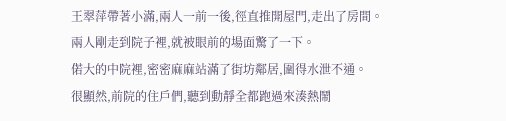王翠萍帶著小滿,兩人一前一後,徑直推開屋門,走出了房間。
兩人剛走到院子裡,就被眼前的場面驚了一下。
偌大的中院裡,密密麻麻站滿了街坊鄰居,圍得水泄不通。
很顯然,前院的住戶們,聽到動靜全都跑過來湊熱鬧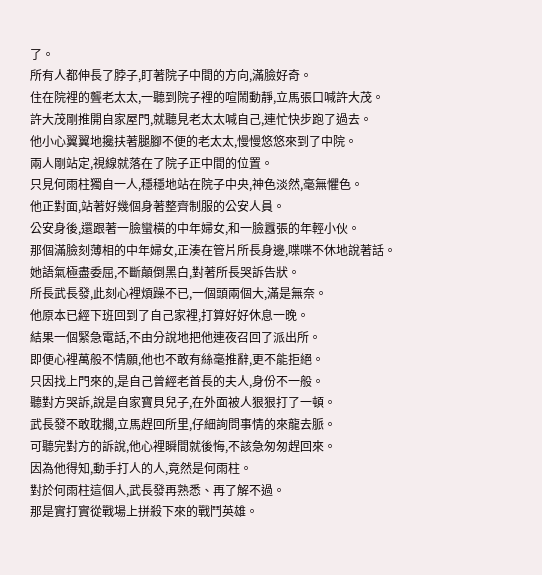了。
所有人都伸長了脖子,盯著院子中間的方向,滿臉好奇。
住在院裡的聾老太太,一聽到院子裡的喧鬧動靜,立馬張口喊許大茂。
許大茂剛推開自家屋門,就聽見老太太喊自己,連忙快步跑了過去。
他小心翼翼地攙扶著腿腳不便的老太太,慢慢悠悠來到了中院。
兩人剛站定,視線就落在了院子正中間的位置。
只見何雨柱獨自一人,穩穩地站在院子中央,神色淡然,毫無懼色。
他正對面,站著好幾個身著整齊制服的公安人員。
公安身後,還跟著一臉蠻橫的中年婦女,和一臉囂張的年輕小伙。
那個滿臉刻薄相的中年婦女,正湊在管片所長身邊,喋喋不休地說著話。
她語氣極盡委屈,不斷顛倒黑白,對著所長哭訴告狀。
所長武長發,此刻心裡煩躁不已,一個頭兩個大,滿是無奈。
他原本已經下班回到了自己家裡,打算好好休息一晚。
結果一個緊急電話,不由分說地把他連夜召回了派出所。
即便心裡萬般不情願,他也不敢有絲毫推辭,更不能拒絕。
只因找上門來的,是自己曾經老首長的夫人,身份不一般。
聽對方哭訴,說是自家寶貝兒子,在外面被人狠狠打了一頓。
武長發不敢耽擱,立馬趕回所里,仔細詢問事情的來龍去脈。
可聽完對方的訴說,他心裡瞬間就後悔,不該急匆匆趕回來。
因為他得知,動手打人的人,竟然是何雨柱。
對於何雨柱這個人,武長發再熟悉、再了解不過。
那是實打實從戰場上拼殺下來的戰鬥英雄。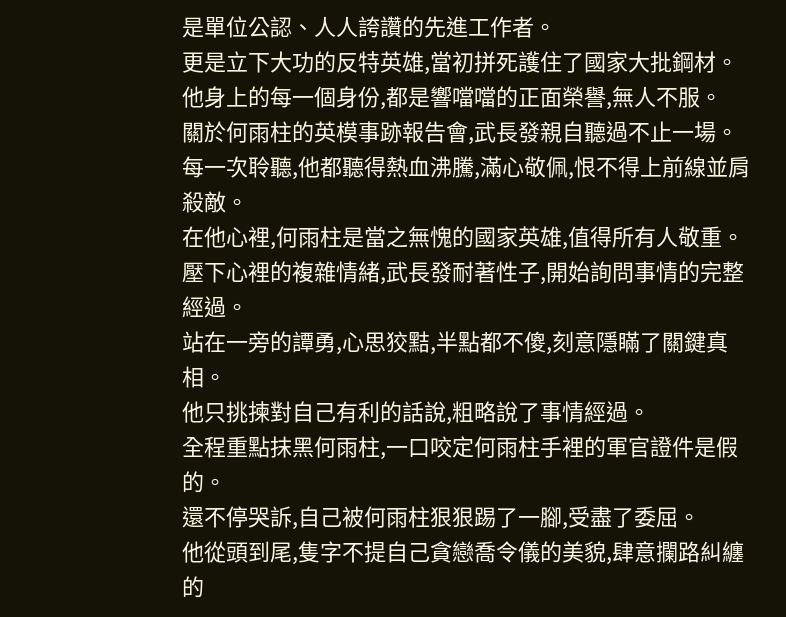是單位公認、人人誇讚的先進工作者。
更是立下大功的反特英雄,當初拼死護住了國家大批鋼材。
他身上的每一個身份,都是響噹噹的正面榮譽,無人不服。
關於何雨柱的英模事跡報告會,武長發親自聽過不止一場。
每一次聆聽,他都聽得熱血沸騰,滿心敬佩,恨不得上前線並肩殺敵。
在他心裡,何雨柱是當之無愧的國家英雄,值得所有人敬重。
壓下心裡的複雜情緒,武長發耐著性子,開始詢問事情的完整經過。
站在一旁的譚勇,心思狡黠,半點都不傻,刻意隱瞞了關鍵真相。
他只挑揀對自己有利的話說,粗略說了事情經過。
全程重點抹黑何雨柱,一口咬定何雨柱手裡的軍官證件是假的。
還不停哭訴,自己被何雨柱狠狠踢了一腳,受盡了委屈。
他從頭到尾,隻字不提自己貪戀喬令儀的美貌,肆意攔路糾纏的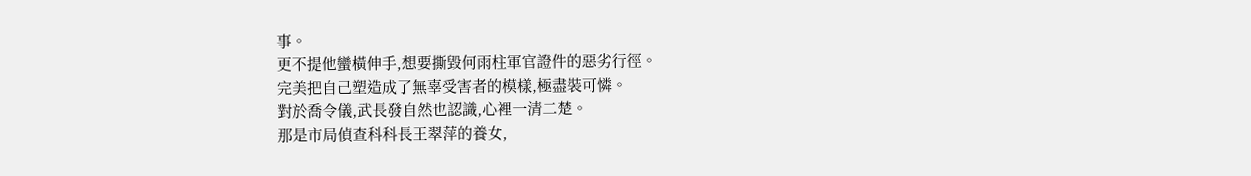事。
更不提他蠻橫伸手,想要撕毀何雨柱軍官證件的惡劣行徑。
完美把自己塑造成了無辜受害者的模樣,極盡裝可憐。
對於喬令儀,武長發自然也認識,心裡一清二楚。
那是市局偵查科科長王翠萍的養女,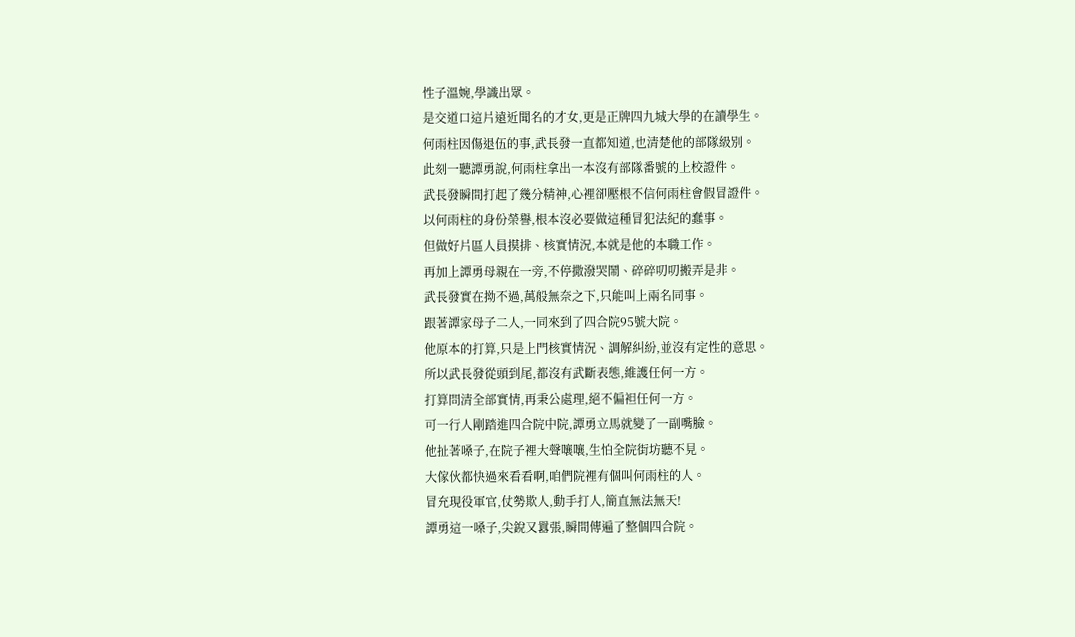性子溫婉,學識出眾。
是交道口這片遠近聞名的才女,更是正牌四九城大學的在讀學生。
何雨柱因傷退伍的事,武長發一直都知道,也清楚他的部隊級別。
此刻一聽譚勇說,何雨柱拿出一本沒有部隊番號的上校證件。
武長發瞬間打起了幾分精神,心裡卻壓根不信何雨柱會假冒證件。
以何雨柱的身份榮譽,根本沒必要做這種冒犯法紀的蠢事。
但做好片區人員摸排、核實情況,本就是他的本職工作。
再加上譚勇母親在一旁,不停撒潑哭鬧、碎碎叨叨搬弄是非。
武長發實在拗不過,萬般無奈之下,只能叫上兩名同事。
跟著譚家母子二人,一同來到了四合院95號大院。
他原本的打算,只是上門核實情況、調解糾紛,並沒有定性的意思。
所以武長發從頭到尾,都沒有武斷表態,維護任何一方。
打算問清全部實情,再秉公處理,絕不偏袒任何一方。
可一行人剛踏進四合院中院,譚勇立馬就變了一副嘴臉。
他扯著嗓子,在院子裡大聲嚷嚷,生怕全院街坊聽不見。
大傢伙都快過來看看啊,咱們院裡有個叫何雨柱的人。
冒充現役軍官,仗勢欺人,動手打人,簡直無法無天!
譚勇這一嗓子,尖銳又囂張,瞬間傳遍了整個四合院。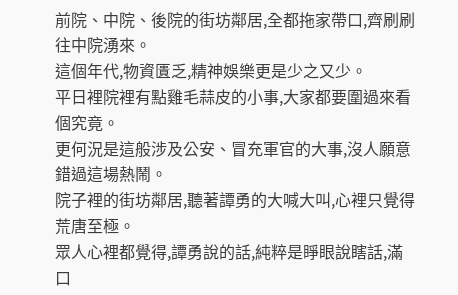前院、中院、後院的街坊鄰居,全都拖家帶口,齊刷刷往中院湧來。
這個年代,物資匱乏,精神娛樂更是少之又少。
平日裡院裡有點雞毛蒜皮的小事,大家都要圍過來看個究竟。
更何況是這般涉及公安、冒充軍官的大事,沒人願意錯過這場熱鬧。
院子裡的街坊鄰居,聽著譚勇的大喊大叫,心裡只覺得荒唐至極。
眾人心裡都覺得,譚勇說的話,純粹是睜眼說瞎話,滿口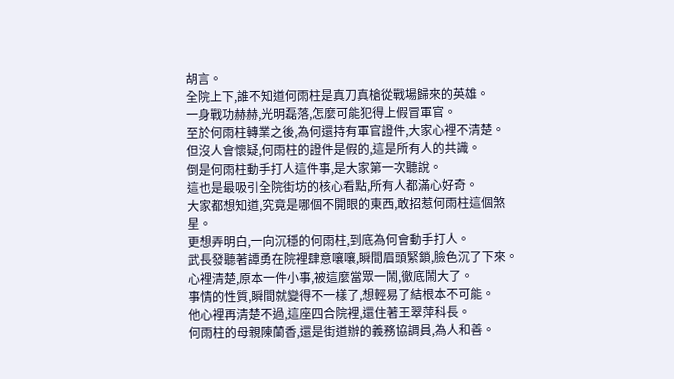胡言。
全院上下,誰不知道何雨柱是真刀真槍從戰場歸來的英雄。
一身戰功赫赫,光明磊落,怎麼可能犯得上假冒軍官。
至於何雨柱轉業之後,為何還持有軍官證件,大家心裡不清楚。
但沒人會懷疑,何雨柱的證件是假的,這是所有人的共識。
倒是何雨柱動手打人這件事,是大家第一次聽說。
這也是最吸引全院街坊的核心看點,所有人都滿心好奇。
大家都想知道,究竟是哪個不開眼的東西,敢招惹何雨柱這個煞星。
更想弄明白,一向沉穩的何雨柱,到底為何會動手打人。
武長發聽著譚勇在院裡肆意嚷嚷,瞬間眉頭緊鎖,臉色沉了下來。
心裡清楚,原本一件小事,被這麼當眾一鬧,徹底鬧大了。
事情的性質,瞬間就變得不一樣了,想輕易了結根本不可能。
他心裡再清楚不過,這座四合院裡,還住著王翠萍科長。
何雨柱的母親陳蘭香,還是街道辦的義務協調員,為人和善。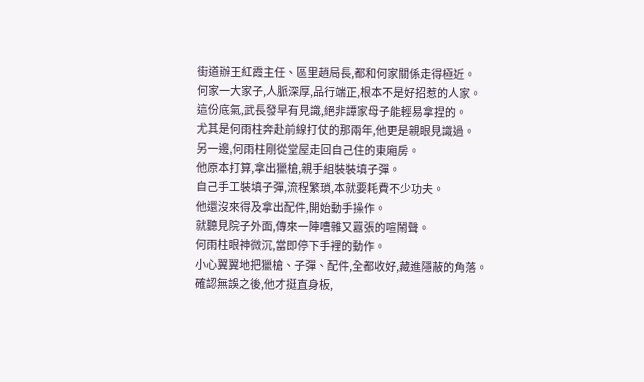街道辦王紅霞主任、區里趙局長,都和何家關係走得極近。
何家一大家子,人脈深厚,品行端正,根本不是好招惹的人家。
這份底氣,武長發早有見識,絕非譚家母子能輕易拿捏的。
尤其是何雨柱奔赴前線打仗的那兩年,他更是親眼見識過。
另一邊,何雨柱剛從堂屋走回自己住的東廂房。
他原本打算,拿出獵槍,親手組裝裝填子彈。
自己手工裝填子彈,流程繁瑣,本就要耗費不少功夫。
他還沒來得及拿出配件,開始動手操作。
就聽見院子外面,傳來一陣嘈雜又囂張的喧鬧聲。
何雨柱眼神微沉,當即停下手裡的動作。
小心翼翼地把獵槍、子彈、配件,全都收好,藏進隱蔽的角落。
確認無誤之後,他才挺直身板,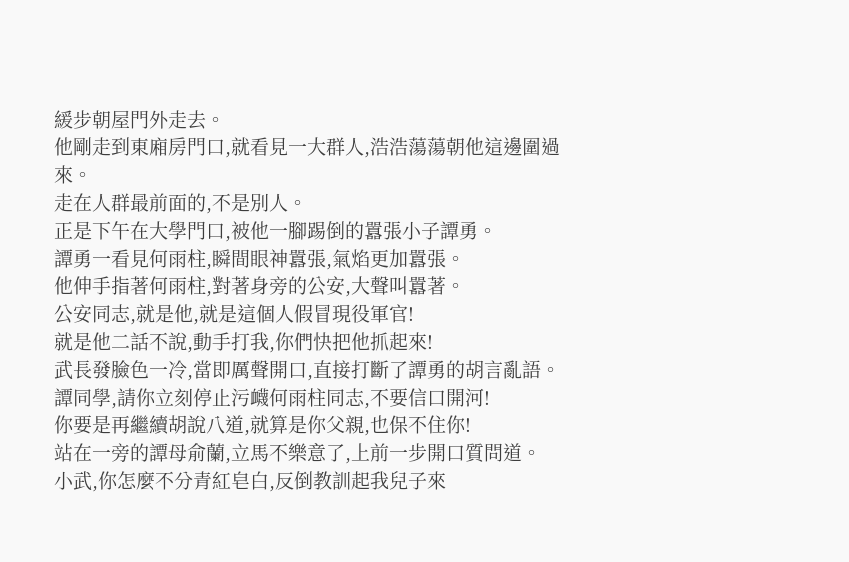緩步朝屋門外走去。
他剛走到東廂房門口,就看見一大群人,浩浩蕩蕩朝他這邊圍過來。
走在人群最前面的,不是別人。
正是下午在大學門口,被他一腳踢倒的囂張小子譚勇。
譚勇一看見何雨柱,瞬間眼神囂張,氣焰更加囂張。
他伸手指著何雨柱,對著身旁的公安,大聲叫囂著。
公安同志,就是他,就是這個人假冒現役軍官!
就是他二話不說,動手打我,你們快把他抓起來!
武長發臉色一冷,當即厲聲開口,直接打斷了譚勇的胡言亂語。
譚同學,請你立刻停止污衊何雨柱同志,不要信口開河!
你要是再繼續胡說八道,就算是你父親,也保不住你!
站在一旁的譚母俞蘭,立馬不樂意了,上前一步開口質問道。
小武,你怎麼不分青紅皂白,反倒教訓起我兒子來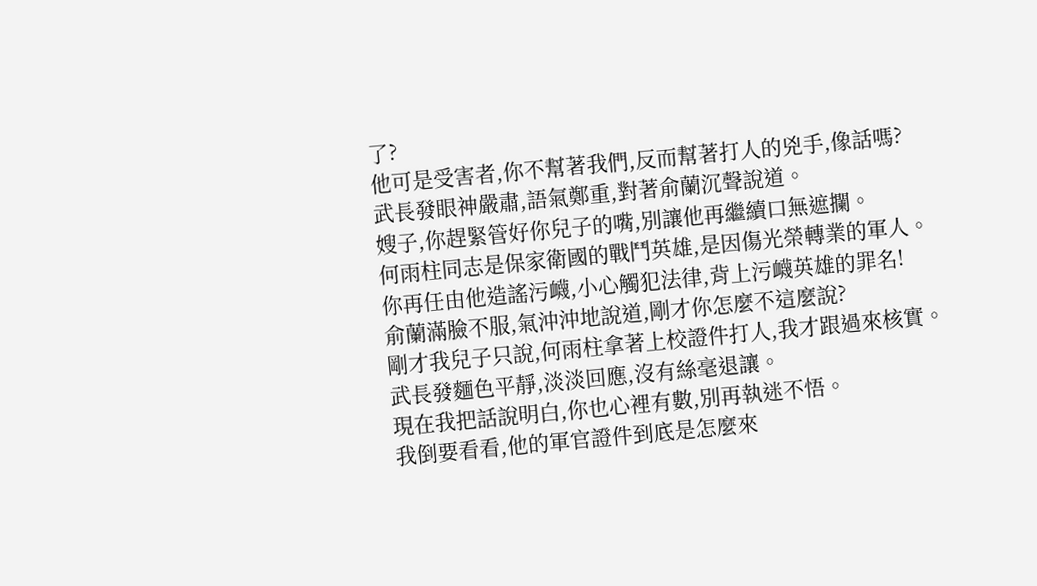了?
他可是受害者,你不幫著我們,反而幫著打人的兇手,像話嗎?
武長發眼神嚴肅,語氣鄭重,對著俞蘭沉聲說道。
嫂子,你趕緊管好你兒子的嘴,別讓他再繼續口無遮攔。
何雨柱同志是保家衛國的戰鬥英雄,是因傷光榮轉業的軍人。
你再任由他造謠污衊,小心觸犯法律,背上污衊英雄的罪名!
俞蘭滿臉不服,氣沖沖地說道,剛才你怎麼不這麼說?
剛才我兒子只說,何雨柱拿著上校證件打人,我才跟過來核實。
武長發麵色平靜,淡淡回應,沒有絲毫退讓。
現在我把話說明白,你也心裡有數,別再執迷不悟。
我倒要看看,他的軍官證件到底是怎麼來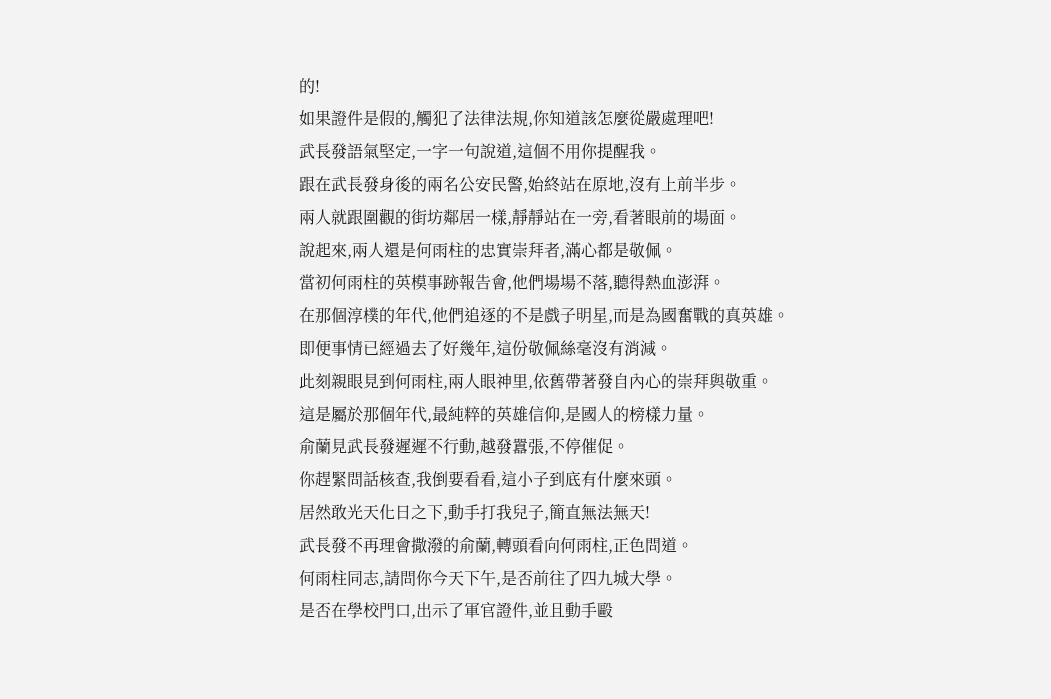的!
如果證件是假的,觸犯了法律法規,你知道該怎麼從嚴處理吧!
武長發語氣堅定,一字一句說道,這個不用你提醒我。
跟在武長發身後的兩名公安民警,始終站在原地,沒有上前半步。
兩人就跟圍觀的街坊鄰居一樣,靜靜站在一旁,看著眼前的場面。
說起來,兩人還是何雨柱的忠實崇拜者,滿心都是敬佩。
當初何雨柱的英模事跡報告會,他們場場不落,聽得熱血澎湃。
在那個淳樸的年代,他們追逐的不是戲子明星,而是為國奮戰的真英雄。
即便事情已經過去了好幾年,這份敬佩絲毫沒有消減。
此刻親眼見到何雨柱,兩人眼神里,依舊帶著發自內心的崇拜與敬重。
這是屬於那個年代,最純粹的英雄信仰,是國人的榜樣力量。
俞蘭見武長發遲遲不行動,越發囂張,不停催促。
你趕緊問話核查,我倒要看看,這小子到底有什麼來頭。
居然敢光天化日之下,動手打我兒子,簡直無法無天!
武長發不再理會撒潑的俞蘭,轉頭看向何雨柱,正色問道。
何雨柱同志,請問你今天下午,是否前往了四九城大學。
是否在學校門口,出示了軍官證件,並且動手毆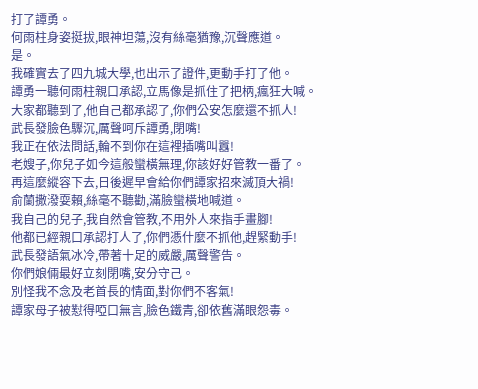打了譚勇。
何雨柱身姿挺拔,眼神坦蕩,沒有絲毫猶豫,沉聲應道。
是。
我確實去了四九城大學,也出示了證件,更動手打了他。
譚勇一聽何雨柱親口承認,立馬像是抓住了把柄,瘋狂大喊。
大家都聽到了,他自己都承認了,你們公安怎麼還不抓人!
武長發臉色驟沉,厲聲呵斥譚勇,閉嘴!
我正在依法問話,輪不到你在這裡插嘴叫囂!
老嫂子,你兒子如今這般蠻橫無理,你該好好管教一番了。
再這麼縱容下去,日後遲早會給你們譚家招來滅頂大禍!
俞蘭撒潑耍賴,絲毫不聽勸,滿臉蠻橫地喊道。
我自己的兒子,我自然會管教,不用外人來指手畫腳!
他都已經親口承認打人了,你們憑什麼不抓他,趕緊動手!
武長發語氣冰冷,帶著十足的威嚴,厲聲警告。
你們娘倆最好立刻閉嘴,安分守己。
別怪我不念及老首長的情面,對你們不客氣!
譚家母子被懟得啞口無言,臉色鐵青,卻依舊滿眼怨毒。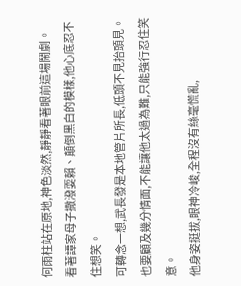何雨柱站在原地,神色淡然,靜靜看著眼前這場鬧劇。
看著譚家母子撒潑耍賴、顛倒黑白的模樣,他心底忍不住想笑。
可轉念一想,武長發是本地管片所長,低頭不見抬頭見。
也要顧及幾分情面,不能讓他太過為難,只能強行忍住笑意。
他身姿挺拔,眼神冷峻,全程沒有絲毫慌亂,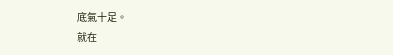底氣十足。
就在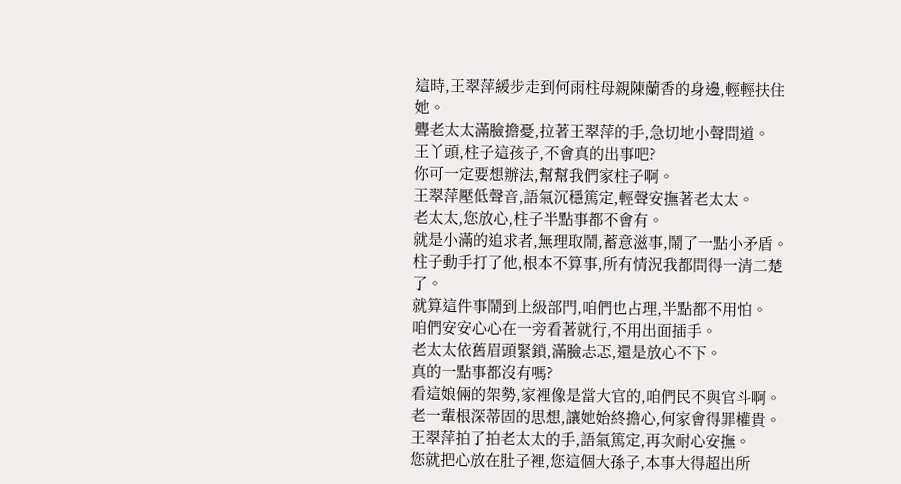這時,王翠萍緩步走到何雨柱母親陳蘭香的身邊,輕輕扶住她。
聾老太太滿臉擔憂,拉著王翠萍的手,急切地小聲問道。
王丫頭,柱子這孩子,不會真的出事吧?
你可一定要想辦法,幫幫我們家柱子啊。
王翠萍壓低聲音,語氣沉穩篤定,輕聲安撫著老太太。
老太太,您放心,柱子半點事都不會有。
就是小滿的追求者,無理取鬧,蓄意滋事,鬧了一點小矛盾。
柱子動手打了他,根本不算事,所有情況我都問得一清二楚了。
就算這件事鬧到上級部門,咱們也占理,半點都不用怕。
咱們安安心心在一旁看著就行,不用出面插手。
老太太依舊眉頭緊鎖,滿臉忐忑,還是放心不下。
真的一點事都沒有嗎?
看這娘倆的架勢,家裡像是當大官的,咱們民不與官斗啊。
老一輩根深蒂固的思想,讓她始終擔心,何家會得罪權貴。
王翠萍拍了拍老太太的手,語氣篤定,再次耐心安撫。
您就把心放在肚子裡,您這個大孫子,本事大得超出所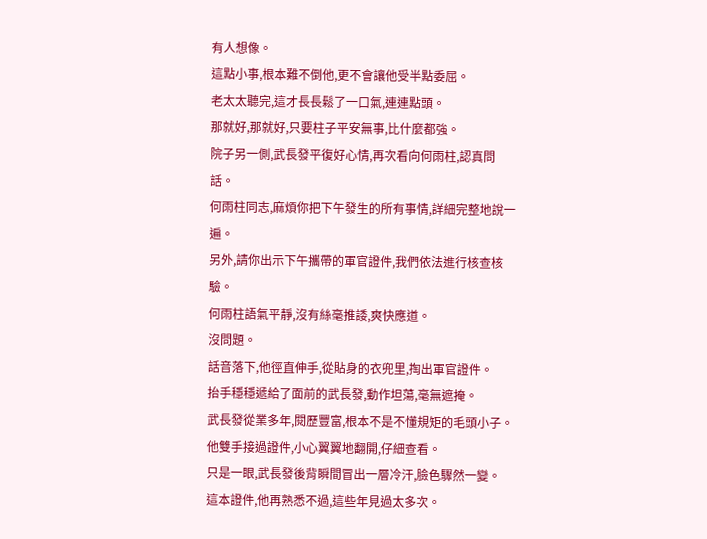有人想像。
這點小事,根本難不倒他,更不會讓他受半點委屈。
老太太聽完,這才長長鬆了一口氣,連連點頭。
那就好,那就好,只要柱子平安無事,比什麼都強。
院子另一側,武長發平復好心情,再次看向何雨柱,認真問話。
何雨柱同志,麻煩你把下午發生的所有事情,詳細完整地說一遍。
另外,請你出示下午攜帶的軍官證件,我們依法進行核查核驗。
何雨柱語氣平靜,沒有絲毫推諉,爽快應道。
沒問題。
話音落下,他徑直伸手,從貼身的衣兜里,掏出軍官證件。
抬手穩穩遞給了面前的武長發,動作坦蕩,毫無遮掩。
武長發從業多年,閱歷豐富,根本不是不懂規矩的毛頭小子。
他雙手接過證件,小心翼翼地翻開,仔細查看。
只是一眼,武長發後背瞬間冒出一層冷汗,臉色驟然一變。
這本證件,他再熟悉不過,這些年見過太多次。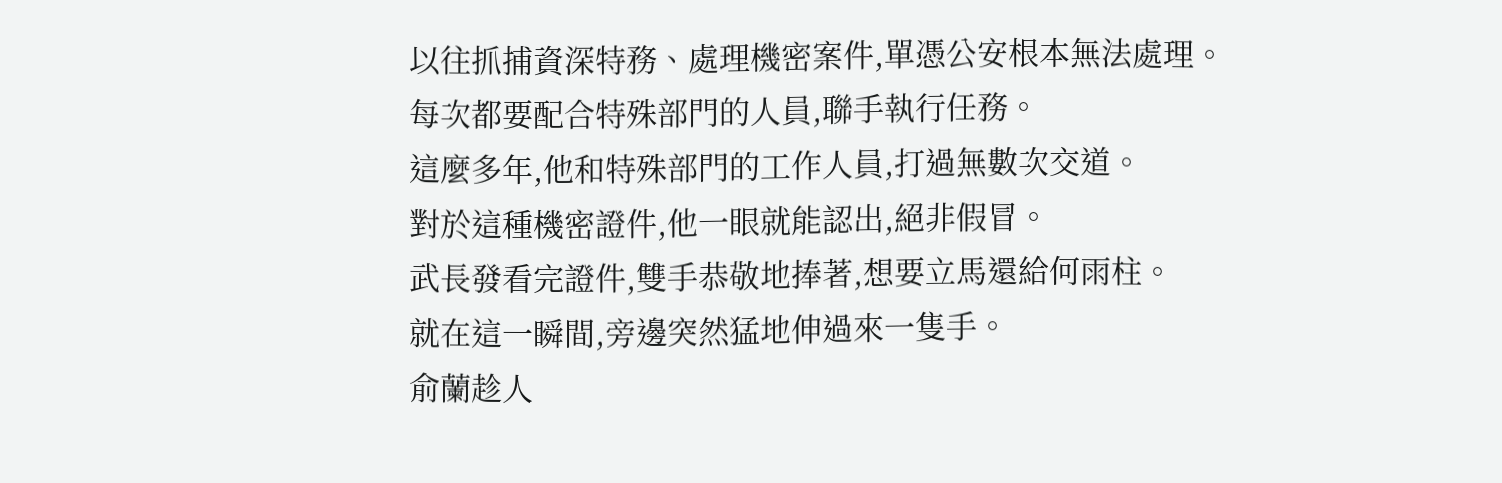以往抓捕資深特務、處理機密案件,單憑公安根本無法處理。
每次都要配合特殊部門的人員,聯手執行任務。
這麼多年,他和特殊部門的工作人員,打過無數次交道。
對於這種機密證件,他一眼就能認出,絕非假冒。
武長發看完證件,雙手恭敬地捧著,想要立馬還給何雨柱。
就在這一瞬間,旁邊突然猛地伸過來一隻手。
俞蘭趁人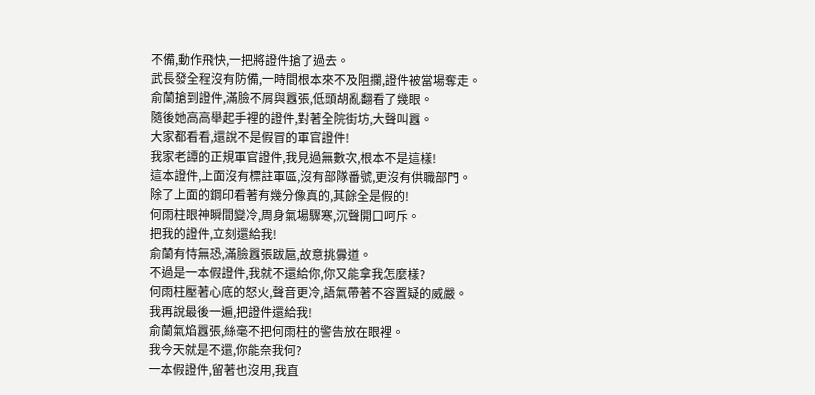不備,動作飛快,一把將證件搶了過去。
武長發全程沒有防備,一時間根本來不及阻攔,證件被當場奪走。
俞蘭搶到證件,滿臉不屑與囂張,低頭胡亂翻看了幾眼。
隨後她高高舉起手裡的證件,對著全院街坊,大聲叫囂。
大家都看看,還說不是假冒的軍官證件!
我家老譚的正規軍官證件,我見過無數次,根本不是這樣!
這本證件,上面沒有標註軍區,沒有部隊番號,更沒有供職部門。
除了上面的鋼印看著有幾分像真的,其餘全是假的!
何雨柱眼神瞬間變冷,周身氣場驟寒,沉聲開口呵斥。
把我的證件,立刻還給我!
俞蘭有恃無恐,滿臉囂張跋扈,故意挑釁道。
不過是一本假證件,我就不還給你,你又能拿我怎麼樣?
何雨柱壓著心底的怒火,聲音更冷,語氣帶著不容置疑的威嚴。
我再說最後一遍,把證件還給我!
俞蘭氣焰囂張,絲毫不把何雨柱的警告放在眼裡。
我今天就是不還,你能奈我何?
一本假證件,留著也沒用,我直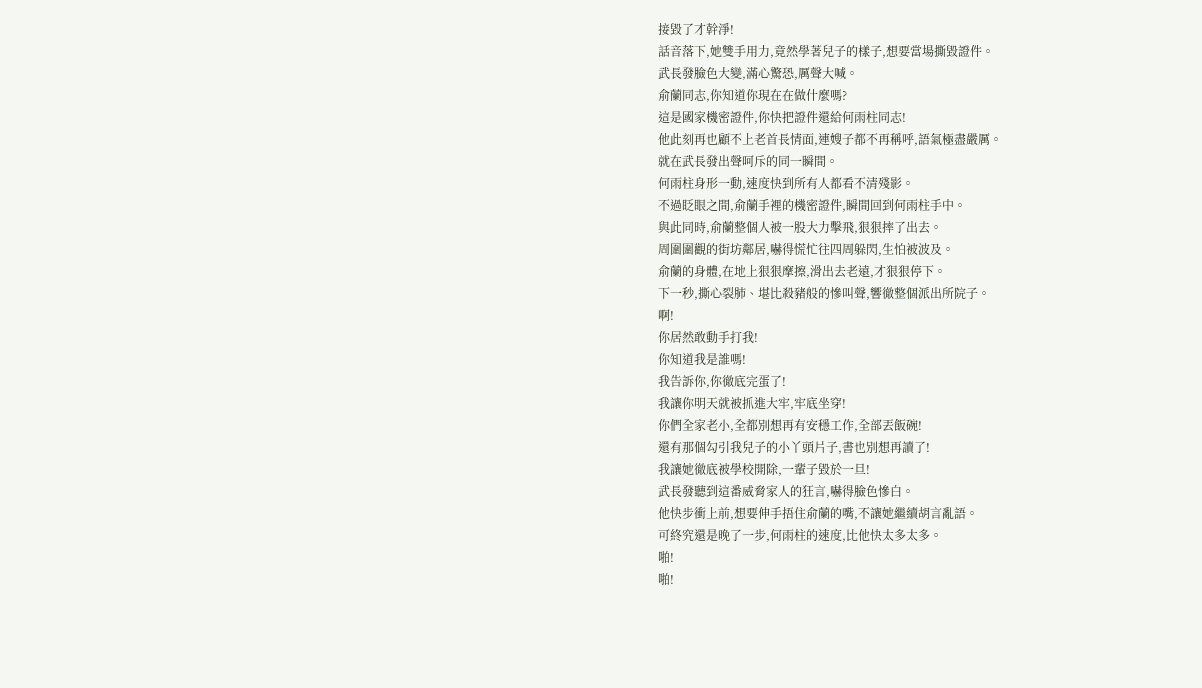接毀了才幹淨!
話音落下,她雙手用力,竟然學著兒子的樣子,想要當場撕毀證件。
武長發臉色大變,滿心驚恐,厲聲大喊。
俞蘭同志,你知道你現在在做什麼嗎?
這是國家機密證件,你快把證件還給何雨柱同志!
他此刻再也顧不上老首長情面,連嫂子都不再稱呼,語氣極盡嚴厲。
就在武長發出聲呵斥的同一瞬間。
何雨柱身形一動,速度快到所有人都看不清殘影。
不過眨眼之間,俞蘭手裡的機密證件,瞬間回到何雨柱手中。
與此同時,俞蘭整個人被一股大力擊飛,狠狠摔了出去。
周圍圍觀的街坊鄰居,嚇得慌忙往四周躲閃,生怕被波及。
俞蘭的身體,在地上狠狠摩擦,滑出去老遠,才狠狠停下。
下一秒,撕心裂肺、堪比殺豬般的慘叫聲,響徹整個派出所院子。
啊!
你居然敢動手打我!
你知道我是誰嗎!
我告訴你,你徹底完蛋了!
我讓你明天就被抓進大牢,牢底坐穿!
你們全家老小,全都別想再有安穩工作,全部丟飯碗!
還有那個勾引我兒子的小丫頭片子,書也別想再讀了!
我讓她徹底被學校開除,一輩子毀於一旦!
武長發聽到這番威脅家人的狂言,嚇得臉色慘白。
他快步衝上前,想要伸手捂住俞蘭的嘴,不讓她繼續胡言亂語。
可終究還是晚了一步,何雨柱的速度,比他快太多太多。
啪!
啪!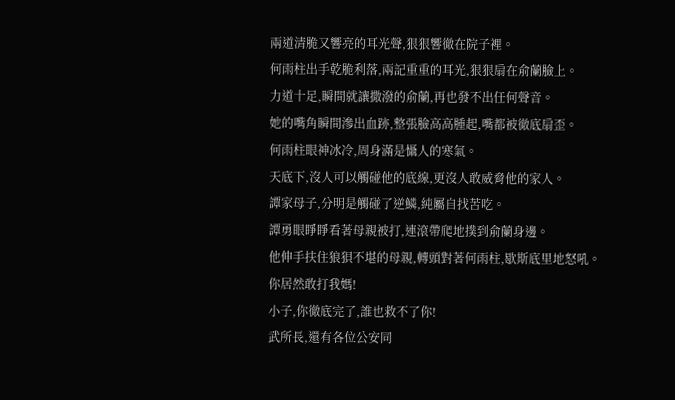兩道清脆又響亮的耳光聲,狠狠響徹在院子裡。
何雨柱出手乾脆利落,兩記重重的耳光,狠狠扇在俞蘭臉上。
力道十足,瞬間就讓撒潑的俞蘭,再也發不出任何聲音。
她的嘴角瞬間滲出血跡,整張臉高高腫起,嘴都被徹底扇歪。
何雨柱眼神冰冷,周身滿是懾人的寒氣。
天底下,沒人可以觸碰他的底線,更沒人敢威脅他的家人。
譚家母子,分明是觸碰了逆鱗,純屬自找苦吃。
譚勇眼睜睜看著母親被打,連滾帶爬地撲到俞蘭身邊。
他伸手扶住狼狽不堪的母親,轉頭對著何雨柱,歇斯底里地怒吼。
你居然敢打我媽!
小子,你徹底完了,誰也救不了你!
武所長,還有各位公安同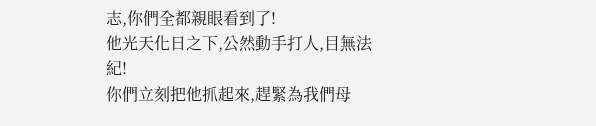志,你們全都親眼看到了!
他光天化日之下,公然動手打人,目無法紀!
你們立刻把他抓起來,趕緊為我們母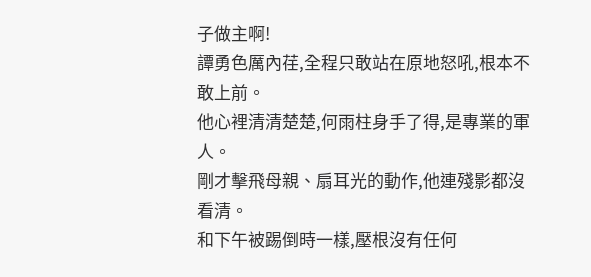子做主啊!
譚勇色厲內荏,全程只敢站在原地怒吼,根本不敢上前。
他心裡清清楚楚,何雨柱身手了得,是專業的軍人。
剛才擊飛母親、扇耳光的動作,他連殘影都沒看清。
和下午被踢倒時一樣,壓根沒有任何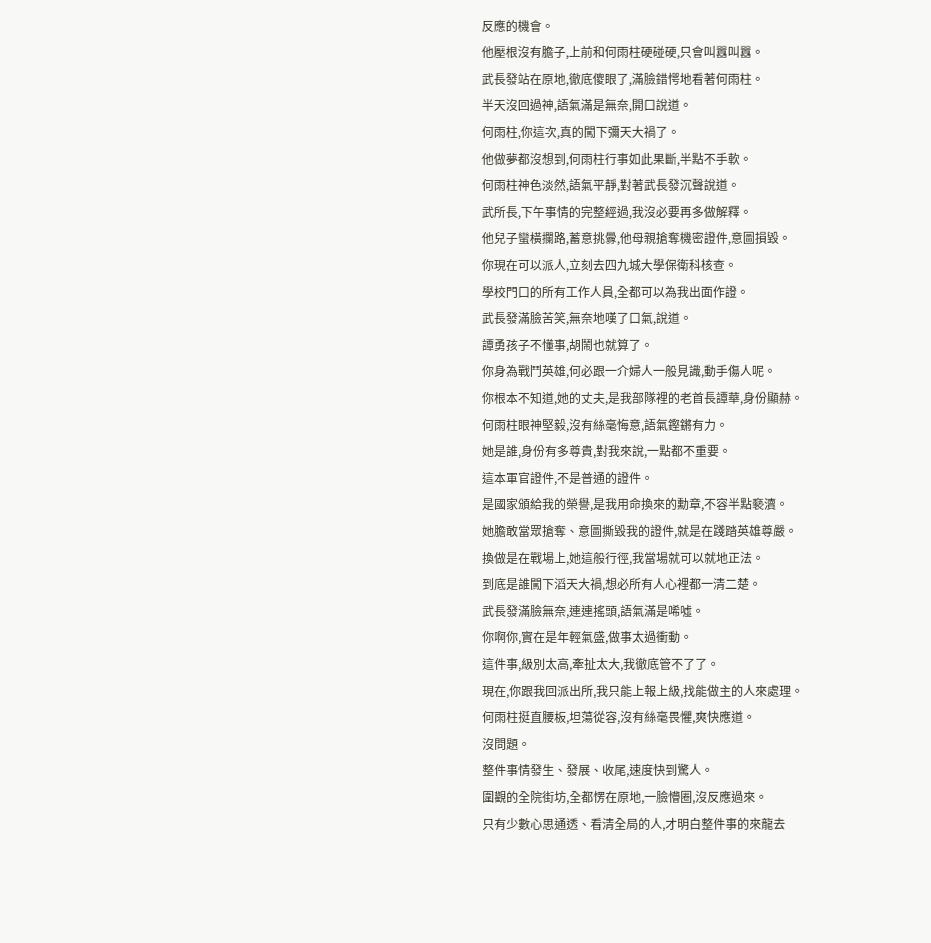反應的機會。
他壓根沒有膽子,上前和何雨柱硬碰硬,只會叫囂叫囂。
武長發站在原地,徹底傻眼了,滿臉錯愕地看著何雨柱。
半天沒回過神,語氣滿是無奈,開口說道。
何雨柱,你這次,真的闖下彌天大禍了。
他做夢都沒想到,何雨柱行事如此果斷,半點不手軟。
何雨柱神色淡然,語氣平靜,對著武長發沉聲說道。
武所長,下午事情的完整經過,我沒必要再多做解釋。
他兒子蠻橫攔路,蓄意挑釁,他母親搶奪機密證件,意圖損毀。
你現在可以派人,立刻去四九城大學保衛科核查。
學校門口的所有工作人員,全都可以為我出面作證。
武長發滿臉苦笑,無奈地嘆了口氣,說道。
譚勇孩子不懂事,胡鬧也就算了。
你身為戰鬥英雄,何必跟一介婦人一般見識,動手傷人呢。
你根本不知道,她的丈夫,是我部隊裡的老首長譚華,身份顯赫。
何雨柱眼神堅毅,沒有絲毫悔意,語氣鏗鏘有力。
她是誰,身份有多尊貴,對我來說,一點都不重要。
這本軍官證件,不是普通的證件。
是國家頒給我的榮譽,是我用命換來的勳章,不容半點褻瀆。
她膽敢當眾搶奪、意圖撕毀我的證件,就是在踐踏英雄尊嚴。
換做是在戰場上,她這般行徑,我當場就可以就地正法。
到底是誰闖下滔天大禍,想必所有人心裡都一清二楚。
武長發滿臉無奈,連連搖頭,語氣滿是唏噓。
你啊你,實在是年輕氣盛,做事太過衝動。
這件事,級別太高,牽扯太大,我徹底管不了了。
現在,你跟我回派出所,我只能上報上級,找能做主的人來處理。
何雨柱挺直腰板,坦蕩從容,沒有絲毫畏懼,爽快應道。
沒問題。
整件事情發生、發展、收尾,速度快到驚人。
圍觀的全院街坊,全都愣在原地,一臉懵圈,沒反應過來。
只有少數心思通透、看清全局的人,才明白整件事的來龍去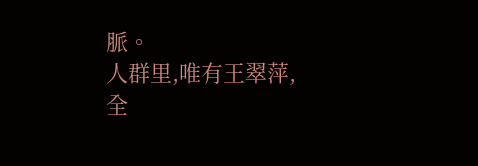脈。
人群里,唯有王翠萍,全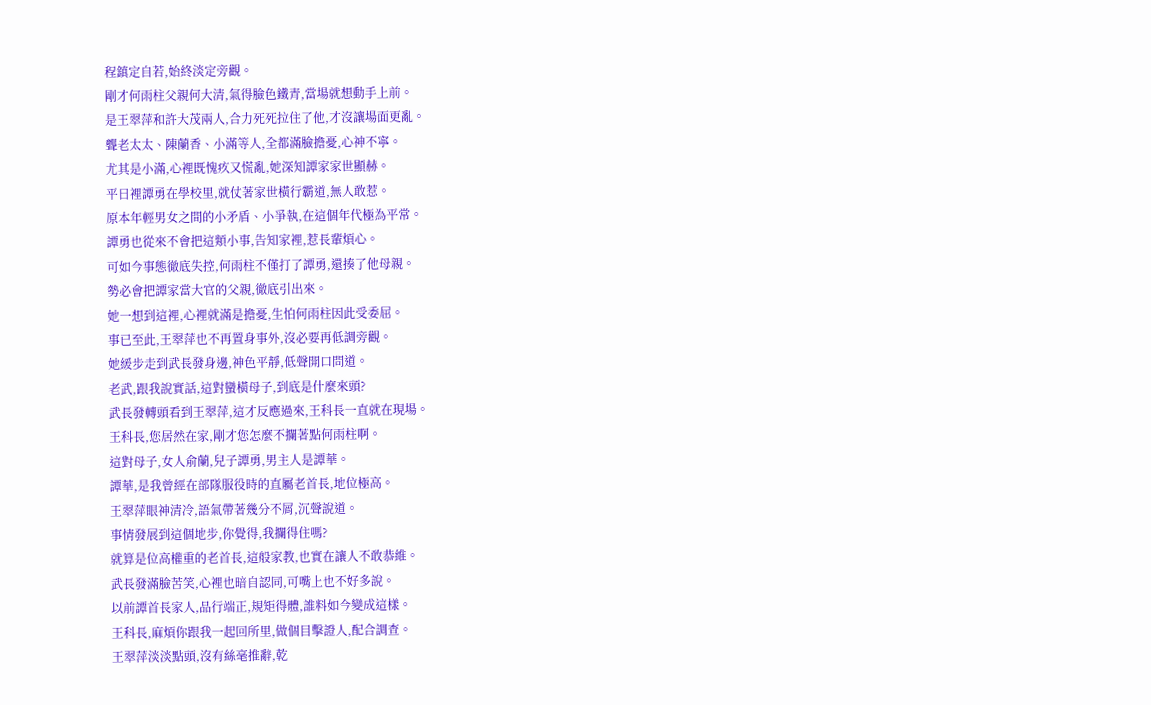程鎮定自若,始終淡定旁觀。
剛才何雨柱父親何大清,氣得臉色鐵青,當場就想動手上前。
是王翠萍和許大茂兩人,合力死死拉住了他,才沒讓場面更亂。
聾老太太、陳蘭香、小滿等人,全都滿臉擔憂,心神不寧。
尤其是小滿,心裡既愧疚又慌亂,她深知譚家家世顯赫。
平日裡譚勇在學校里,就仗著家世橫行霸道,無人敢惹。
原本年輕男女之間的小矛盾、小爭執,在這個年代極為平常。
譚勇也從來不會把這類小事,告知家裡,惹長輩煩心。
可如今事態徹底失控,何雨柱不僅打了譚勇,還揍了他母親。
勢必會把譚家當大官的父親,徹底引出來。
她一想到這裡,心裡就滿是擔憂,生怕何雨柱因此受委屈。
事已至此,王翠萍也不再置身事外,沒必要再低調旁觀。
她緩步走到武長發身邊,神色平靜,低聲開口問道。
老武,跟我說實話,這對蠻橫母子,到底是什麼來頭?
武長發轉頭看到王翠萍,這才反應過來,王科長一直就在現場。
王科長,您居然在家,剛才您怎麼不攔著點何雨柱啊。
這對母子,女人俞蘭,兒子譚勇,男主人是譚華。
譚華,是我曾經在部隊服役時的直屬老首長,地位極高。
王翠萍眼神清冷,語氣帶著幾分不屑,沉聲說道。
事情發展到這個地步,你覺得,我攔得住嗎?
就算是位高權重的老首長,這般家教,也實在讓人不敢恭維。
武長發滿臉苦笑,心裡也暗自認同,可嘴上也不好多說。
以前譚首長家人,品行端正,規矩得體,誰料如今變成這樣。
王科長,麻煩你跟我一起回所里,做個目擊證人,配合調查。
王翠萍淡淡點頭,沒有絲毫推辭,乾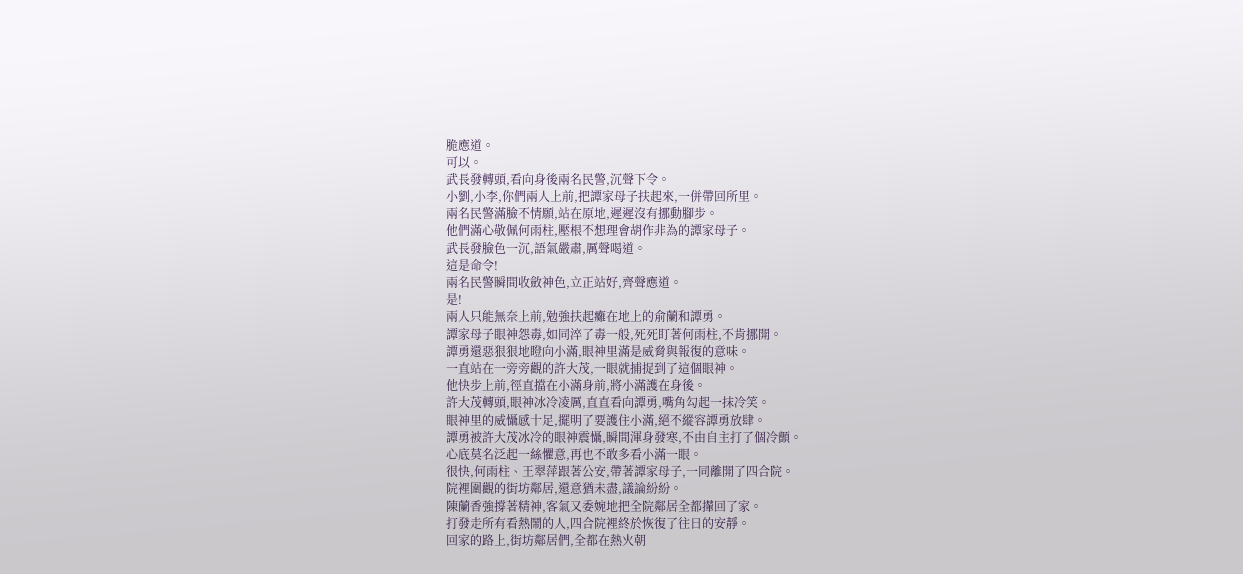脆應道。
可以。
武長發轉頭,看向身後兩名民警,沉聲下令。
小劉,小李,你們兩人上前,把譚家母子扶起來,一併帶回所里。
兩名民警滿臉不情願,站在原地,遲遲沒有挪動腳步。
他們滿心敬佩何雨柱,壓根不想理會胡作非為的譚家母子。
武長發臉色一沉,語氣嚴肅,厲聲喝道。
這是命令!
兩名民警瞬間收斂神色,立正站好,齊聲應道。
是!
兩人只能無奈上前,勉強扶起癱在地上的俞蘭和譚勇。
譚家母子眼神怨毒,如同淬了毒一般,死死盯著何雨柱,不肯挪開。
譚勇還惡狠狠地瞪向小滿,眼神里滿是威脅與報復的意味。
一直站在一旁旁觀的許大茂,一眼就捕捉到了這個眼神。
他快步上前,徑直擋在小滿身前,將小滿護在身後。
許大茂轉頭,眼神冰冷凌厲,直直看向譚勇,嘴角勾起一抹冷笑。
眼神里的威懾感十足,擺明了要護住小滿,絕不縱容譚勇放肆。
譚勇被許大茂冰冷的眼神震懾,瞬間渾身發寒,不由自主打了個冷顫。
心底莫名泛起一絲懼意,再也不敢多看小滿一眼。
很快,何雨柱、王翠萍跟著公安,帶著譚家母子,一同離開了四合院。
院裡圍觀的街坊鄰居,還意猶未盡,議論紛紛。
陳蘭香強撐著精神,客氣又委婉地把全院鄰居全都攆回了家。
打發走所有看熱鬧的人,四合院裡終於恢復了往日的安靜。
回家的路上,街坊鄰居們,全都在熱火朝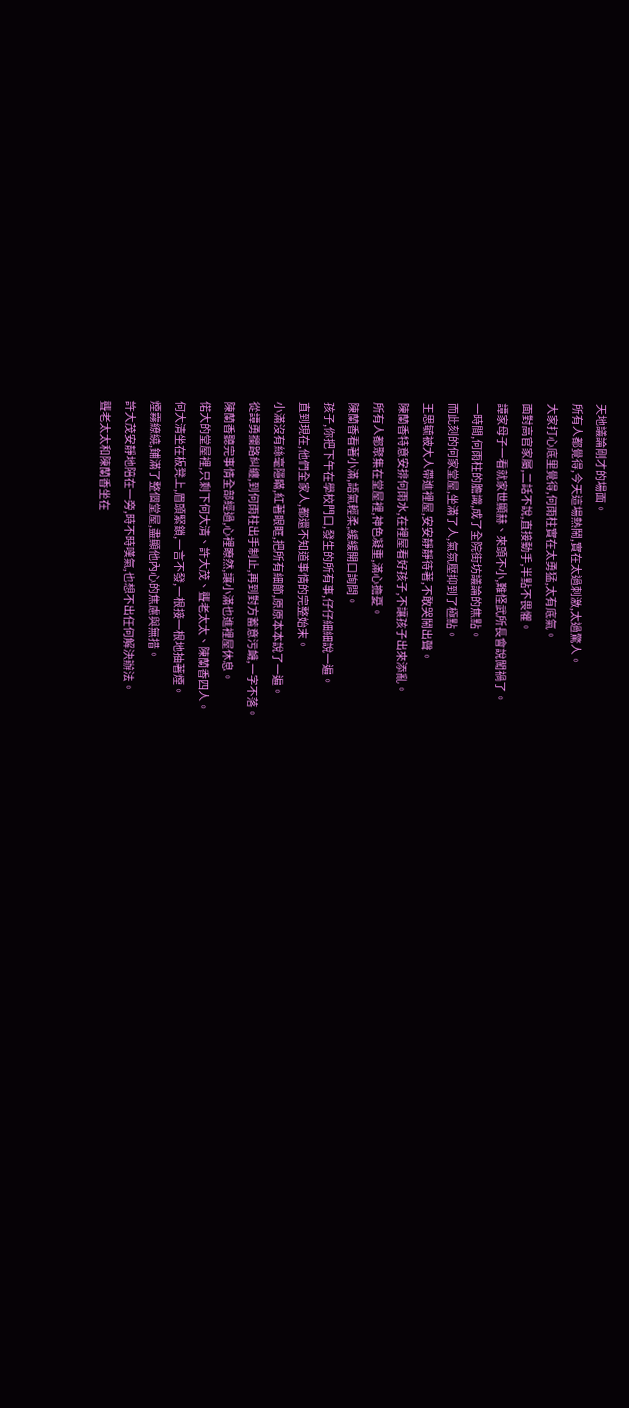天地議論剛才的場面。
所有人都覺得,今天這場熱鬧,實在太過刺激,太過驚人。
大家打心底里覺得,何雨柱實在太勇猛,太有底氣。
面對高官家屬,二話不說,直接動手,半點不畏懼。
譚家母子一看就家世顯赫、來頭不小,難怪武所長會說闖禍了。
一時間,何雨柱的膽識,成了全院街坊議論的焦點。
而此刻的何家堂屋,坐滿了人,氣氛壓抑到了極點。
王思毓被大人帶進裡屋,安安靜靜待著,不敢哭鬧出聲。
陳蘭香特意安排何雨水,在裡屋看好孩子,不讓孩子出來添亂。
所有人都聚集在堂屋裡,神色凝重,滿心擔憂。
陳蘭香看著小滿,語氣輕柔,緩緩開口詢問。
孩子,你把下午在學校門口,發生的所有事,仔仔細細說一遍。
直到現在,他們全家人,都還不知道事情的完整始末。
小滿沒有絲毫隱瞞,紅著眼眶,把所有細節,原原本本說了一遍。
從譚勇攔路糾纏,到何雨柱出手制止,再到對方蓄意污衊,一字不落。
陳蘭香聽完事情全部經過,心裡瞭然,讓小滿也進裡屋休息。
偌大的堂屋裡,只剩下何大清、許大茂、聾老太太、陳蘭香四人。
何大清坐在板凳上,眉頭緊鎖,一言不發,一根接一根地抽著煙。
煙霧繚繞,鋪滿了整個堂屋,盡顯他內心的焦慮與無措。
許大茂安靜地陪在一旁,時不時嘆氣,也想不出任何解決辦法。
聾老太太和陳蘭香坐在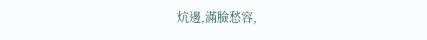炕邊,滿臉愁容,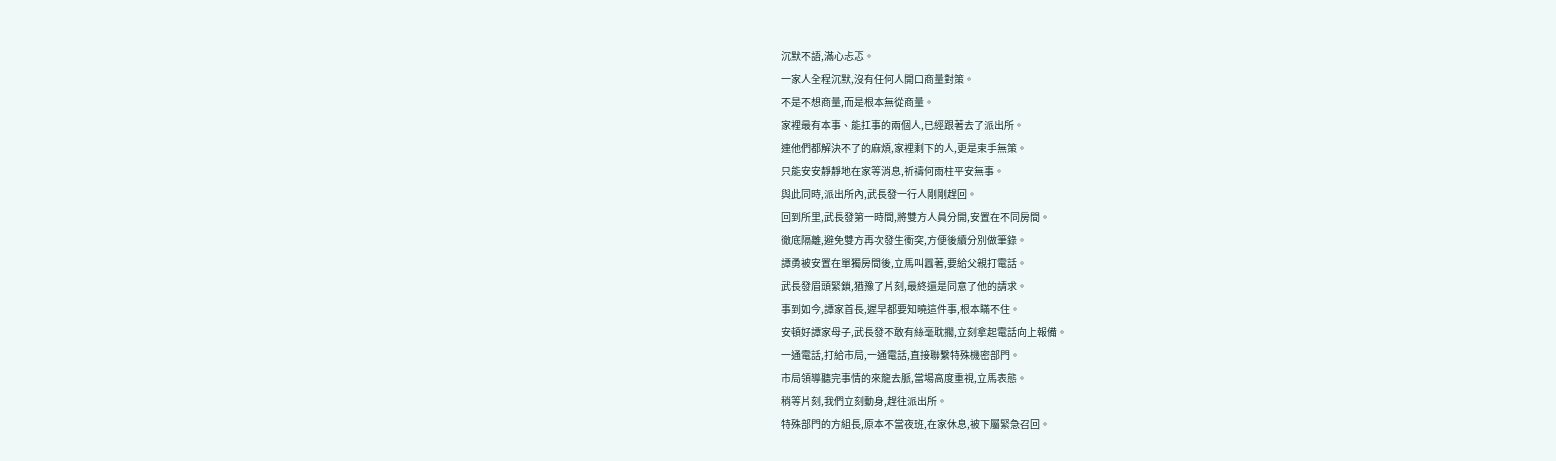沉默不語,滿心忐忑。
一家人全程沉默,沒有任何人開口商量對策。
不是不想商量,而是根本無從商量。
家裡最有本事、能扛事的兩個人,已經跟著去了派出所。
連他們都解決不了的麻煩,家裡剩下的人,更是束手無策。
只能安安靜靜地在家等消息,祈禱何雨柱平安無事。
與此同時,派出所內,武長發一行人剛剛趕回。
回到所里,武長發第一時間,將雙方人員分開,安置在不同房間。
徹底隔離,避免雙方再次發生衝突,方便後續分別做筆錄。
譚勇被安置在單獨房間後,立馬叫囂著,要給父親打電話。
武長發眉頭緊鎖,猶豫了片刻,最終還是同意了他的請求。
事到如今,譚家首長,遲早都要知曉這件事,根本瞞不住。
安頓好譚家母子,武長發不敢有絲毫耽擱,立刻拿起電話向上報備。
一通電話,打給市局,一通電話,直接聯繫特殊機密部門。
市局領導聽完事情的來龍去脈,當場高度重視,立馬表態。
稍等片刻,我們立刻動身,趕往派出所。
特殊部門的方組長,原本不當夜班,在家休息,被下屬緊急召回。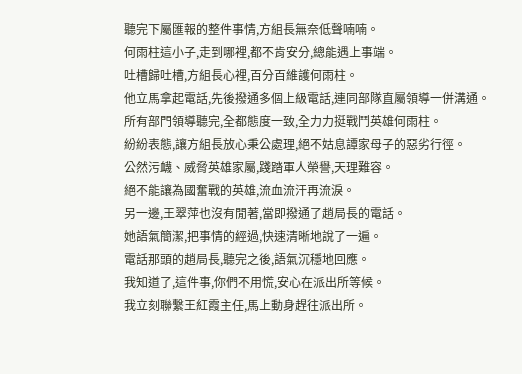聽完下屬匯報的整件事情,方組長無奈低聲喃喃。
何雨柱這小子,走到哪裡,都不肯安分,總能遇上事端。
吐槽歸吐槽,方組長心裡,百分百維護何雨柱。
他立馬拿起電話,先後撥通多個上級電話,連同部隊直屬領導一併溝通。
所有部門領導聽完,全都態度一致,全力力挺戰鬥英雄何雨柱。
紛紛表態,讓方組長放心秉公處理,絕不姑息譚家母子的惡劣行徑。
公然污衊、威脅英雄家屬,踐踏軍人榮譽,天理難容。
絕不能讓為國奮戰的英雄,流血流汗再流淚。
另一邊,王翠萍也沒有閒著,當即撥通了趙局長的電話。
她語氣簡潔,把事情的經過,快速清晰地說了一遍。
電話那頭的趙局長,聽完之後,語氣沉穩地回應。
我知道了,這件事,你們不用慌,安心在派出所等候。
我立刻聯繫王紅霞主任,馬上動身趕往派出所。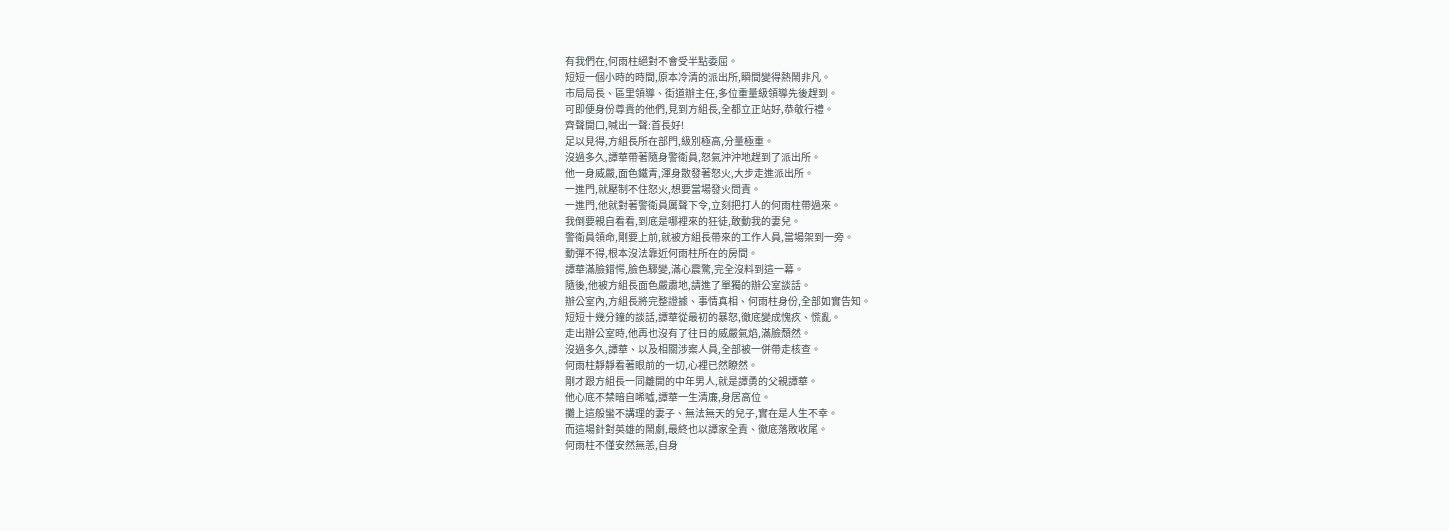有我們在,何雨柱絕對不會受半點委屈。
短短一個小時的時間,原本冷清的派出所,瞬間變得熱鬧非凡。
市局局長、區里領導、街道辦主任,多位重量級領導先後趕到。
可即便身份尊貴的他們,見到方組長,全都立正站好,恭敬行禮。
齊聲開口,喊出一聲:首長好!
足以見得,方組長所在部門,級別極高,分量極重。
沒過多久,譚華帶著隨身警衛員,怒氣沖沖地趕到了派出所。
他一身威嚴,面色鐵青,渾身散發著怒火,大步走進派出所。
一進門,就壓制不住怒火,想要當場發火問責。
一進門,他就對著警衛員厲聲下令,立刻把打人的何雨柱帶過來。
我倒要親自看看,到底是哪裡來的狂徒,敢動我的妻兒。
警衛員領命,剛要上前,就被方組長帶來的工作人員,當場架到一旁。
動彈不得,根本沒法靠近何雨柱所在的房間。
譚華滿臉錯愕,臉色驟變,滿心震驚,完全沒料到這一幕。
隨後,他被方組長面色嚴肅地,請進了單獨的辦公室談話。
辦公室內,方組長將完整證據、事情真相、何雨柱身份,全部如實告知。
短短十幾分鐘的談話,譚華從最初的暴怒,徹底變成愧疚、慌亂。
走出辦公室時,他再也沒有了往日的威嚴氣焰,滿臉頹然。
沒過多久,譚華、以及相關涉案人員,全部被一併帶走核查。
何雨柱靜靜看著眼前的一切,心裡已然瞭然。
剛才跟方組長一同離開的中年男人,就是譚勇的父親譚華。
他心底不禁暗自唏噓,譚華一生清廉,身居高位。
攤上這般蠻不講理的妻子、無法無天的兒子,實在是人生不幸。
而這場針對英雄的鬧劇,最終也以譚家全責、徹底落敗收尾。
何雨柱不僅安然無恙,自身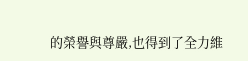的榮譽與尊嚴,也得到了全力維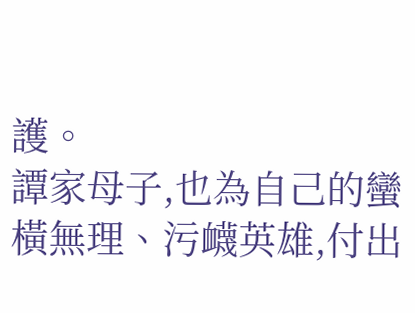護。
譚家母子,也為自己的蠻橫無理、污衊英雄,付出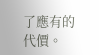了應有的代價。